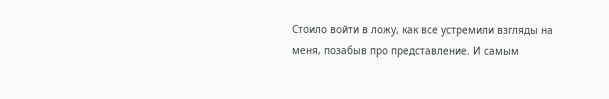Стоило войти в ложу, как все устремили взгляды на меня, позабыв про представление. И самым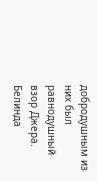добродушным из них был равнодушный взор Джера. Белинда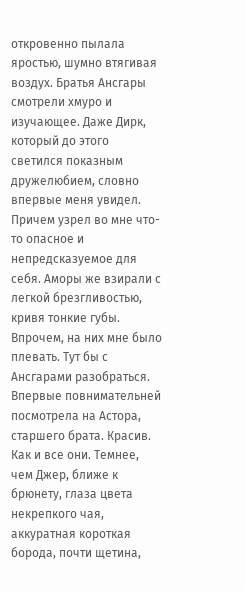откровенно пылала яростью, шумно втягивая воздух. Братья Ансгары смотрели хмуро и изучающее. Даже Дирк, который до этого светился показным дружелюбием, словно впервые меня увидел. Причем узрел во мне что-то опасное и непредсказуемое для себя. Аморы же взирали с легкой брезгливостью, кривя тонкие губы. Впрочем, на них мне было плевать. Тут бы с Ансгарами разобраться. Впервые повнимательней посмотрела на Астора, старшего брата. Красив. Как и все они. Темнее, чем Джер, ближе к брюнету, глаза цвета некрепкого чая, аккуратная короткая борода, почти щетина,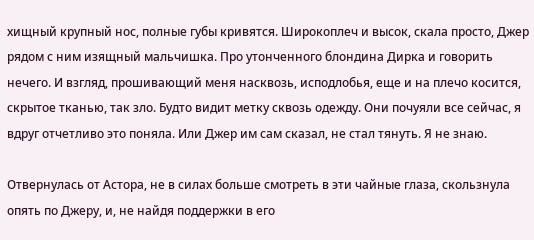хищный крупный нос, полные губы кривятся. Широкоплеч и высок, скала просто, Джер рядом с ним изящный мальчишка. Про утонченного блондина Дирка и говорить нечего. И взгляд, прошивающий меня насквозь, исподлобья, еще и на плечо косится, скрытое тканью, так зло. Будто видит метку сквозь одежду. Они почуяли все сейчас, я вдруг отчетливо это поняла. Или Джер им сам сказал, не стал тянуть. Я не знаю.

Отвернулась от Астора, не в силах больше смотреть в эти чайные глаза, скользнула опять по Джеру, и, не найдя поддержки в его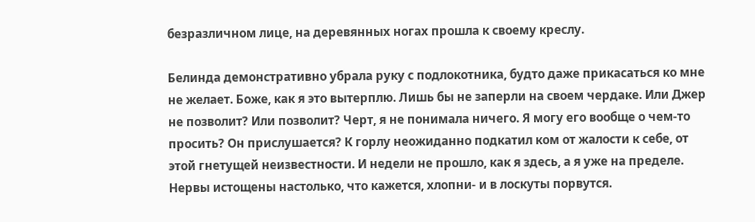безразличном лице, на деревянных ногах прошла к своему креслу.

Белинда демонстративно убрала руку с подлокотника, будто даже прикасаться ко мне не желает. Боже, как я это вытерплю. Лишь бы не заперли на своем чердаке. Или Джер не позволит? Или позволит? Черт, я не понимала ничего. Я могу его вообще о чем-то просить? Он прислушается? К горлу неожиданно подкатил ком от жалости к себе, от этой гнетущей неизвестности. И недели не прошло, как я здесь, а я уже на пределе. Нервы истощены настолько, что кажется, хлопни- и в лоскуты порвутся.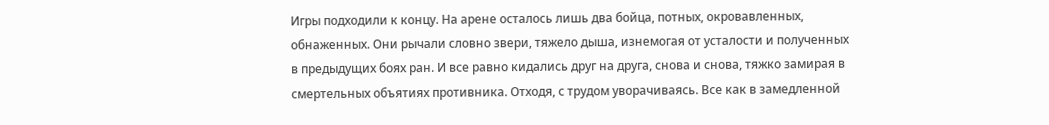Игры подходили к концу. На арене осталось лишь два бойца, потных, окровавленных, обнаженных. Они рычали словно звери, тяжело дыша, изнемогая от усталости и полученных в предыдущих боях ран. И все равно кидались друг на друга, снова и снова, тяжко замирая в смертельных объятиях противника. Отходя, с трудом уворачиваясь. Все как в замедленной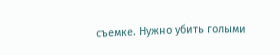съемке. Нужно убить голыми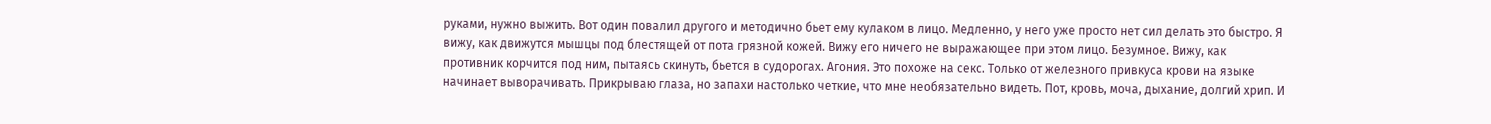руками, нужно выжить. Вот один повалил другого и методично бьет ему кулаком в лицо. Медленно, у него уже просто нет сил делать это быстро. Я вижу, как движутся мышцы под блестящей от пота грязной кожей. Вижу его ничего не выражающее при этом лицо. Безумное. Вижу, как противник корчится под ним, пытаясь скинуть, бьется в судорогах. Агония. Это похоже на секс. Только от железного привкуса крови на языке начинает выворачивать. Прикрываю глаза, но запахи настолько четкие, что мне необязательно видеть. Пот, кровь, моча, дыхание, долгий хрип. И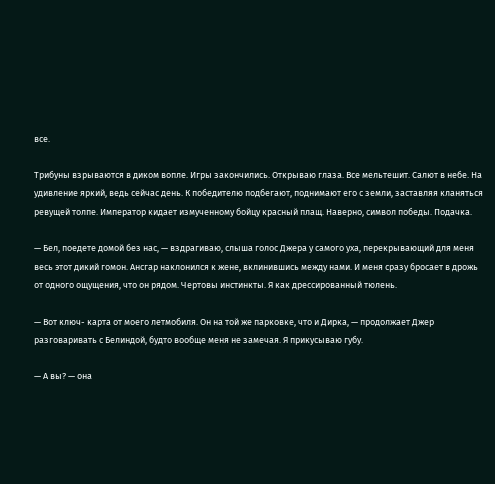все.

Трибуны взрываются в диком вопле. Игры закончились. Открываю глаза. Все мельтешит. Салют в небе. На удивление яркий, ведь сейчас день. К победителю подбегают, поднимают его с земли, заставляя кланяться ревущей толпе. Император кидает измученному бойцу красный плащ. Наверно, символ победы. Подачка.

— Бел, поедете домой без нас, — вздрагиваю, слыша голос Джера у самого уха, перекрывающий для меня весь этот дикий гомон. Ансгар наклонился к жене, вклинившись между нами. И меня сразу бросает в дрожь от одного ощущения, что он рядом. Чертовы инстинкты. Я как дрессированный тюлень.

— Вот ключ- карта от моего летмобиля. Он на той же парковке, что и Дирка, — продолжает Джер разговаривать с Белиндой, будто вообще меня не замечая. Я прикусываю губу.

— А вы? — она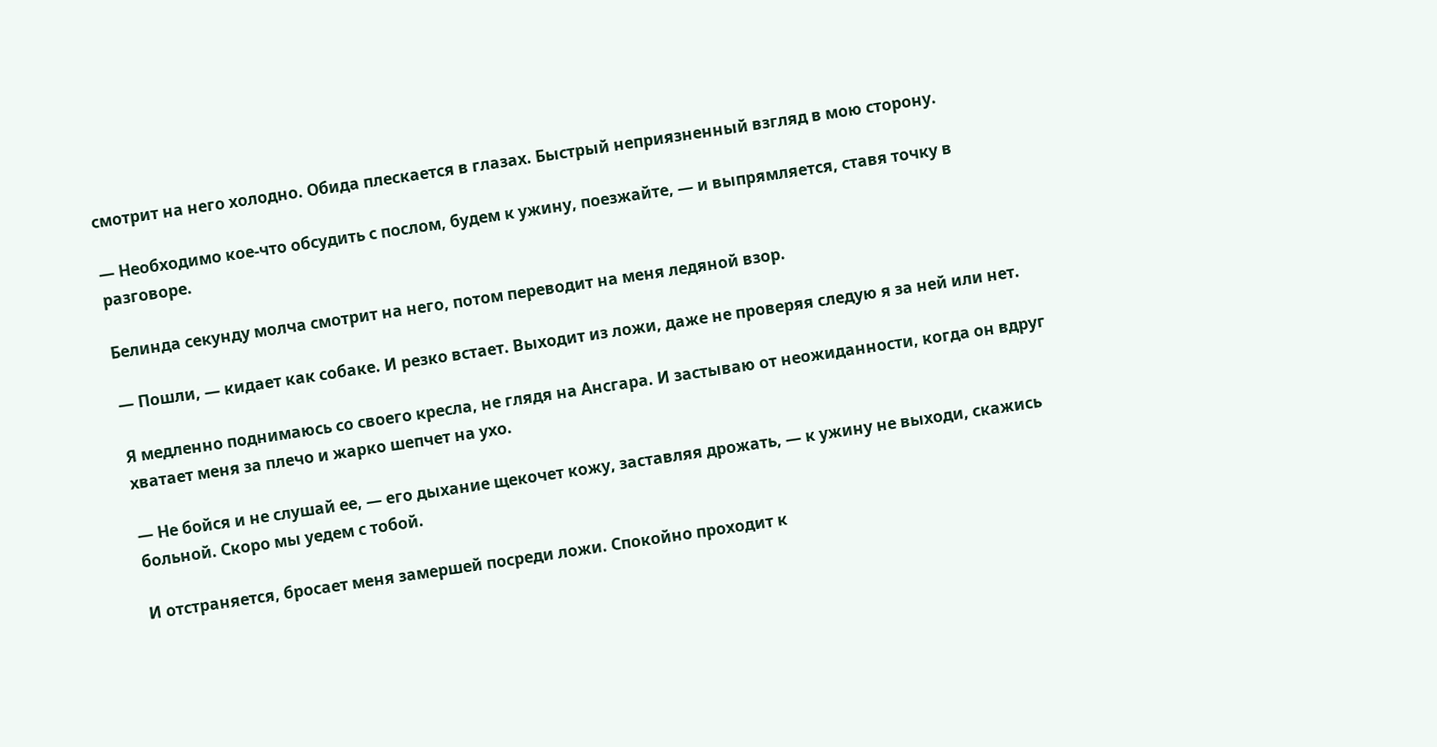смотрит на него холодно. Обида плескается в глазах. Быстрый неприязненный взгляд в мою сторону.

— Необходимо кое-что обсудить с послом, будем к ужину, поезжайте, — и выпрямляется, ставя точку в разговоре.

Белинда секунду молча смотрит на него, потом переводит на меня ледяной взор.

— Пошли, — кидает как собаке. И резко встает. Выходит из ложи, даже не проверяя следую я за ней или нет.

Я медленно поднимаюсь со своего кресла, не глядя на Ансгара. И застываю от неожиданности, когда он вдруг хватает меня за плечо и жарко шепчет на ухо.

— Не бойся и не слушай ее, — его дыхание щекочет кожу, заставляя дрожать, — к ужину не выходи, скажись больной. Скоро мы уедем с тобой.

И отстраняется, бросает меня замершей посреди ложи. Спокойно проходит к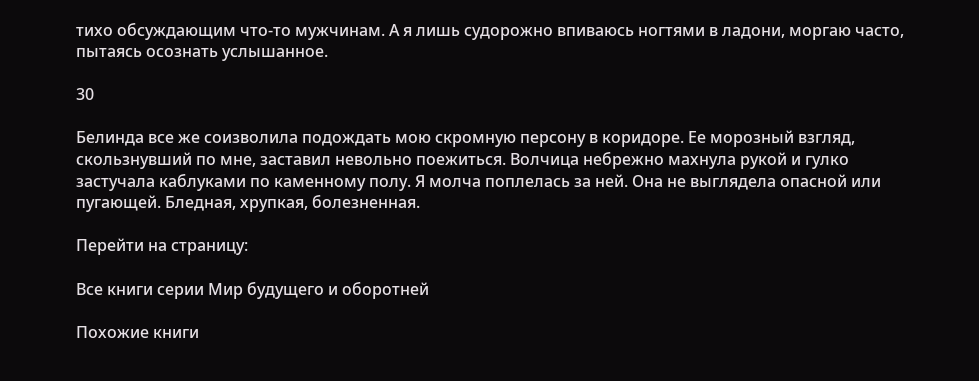тихо обсуждающим что-то мужчинам. А я лишь судорожно впиваюсь ногтями в ладони, моргаю часто, пытаясь осознать услышанное.

30

Белинда все же соизволила подождать мою скромную персону в коридоре. Ее морозный взгляд, скользнувший по мне, заставил невольно поежиться. Волчица небрежно махнула рукой и гулко застучала каблуками по каменному полу. Я молча поплелась за ней. Она не выглядела опасной или пугающей. Бледная, хрупкая, болезненная.

Перейти на страницу:

Все книги серии Мир будущего и оборотней

Похожие книги